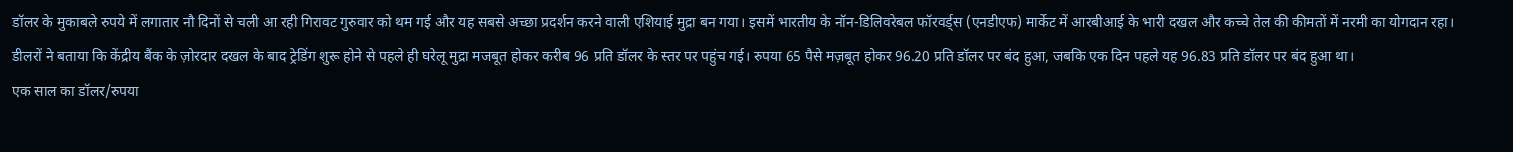डॉलर के मुकाबले रुपये में लगातार नौ दिनों से चली आ रही गिरावट गुरुवार को थम गई और यह सबसे अच्छा प्रदर्शन करने वाली एशियाई मुद्रा बन गया। इसमें भारतीय के नॉन-डिलिवरेबल फॉरवर्ड्स (एनडीएफ) मार्केट में आरबीआई के भारी दखल और कच्चे तेल की कीमतों में नरमी का योगदान रहा। डीलरों ने बताया कि केंद्रीय बैंक के ज़ोरदार दखल के बाद ट्रेडिंग शुरू होने से पहले ही घरेलू मुद्रा मजबूत होकर करीब 96 प्रति डॉलर के स्तर पर पहुंच गई। रुपया 65 पैसे मज़बूत होकर 96.20 प्रति डॉलर पर बंद हुआ, जबकि एक दिन पहले यह 96.83 प्रति डॉलर पर बंद हुआ था।
एक साल का डॉलर/रुपया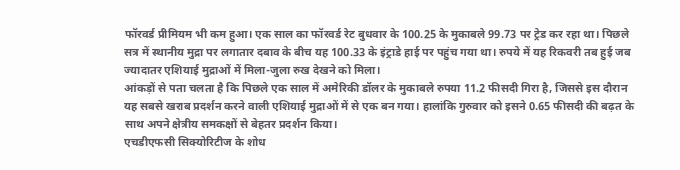फॉरवर्ड प्रीमियम भी कम हुआ। एक साल का फॉरवर्ड रेट बुधवार के 100.25 के मुकाबले 99.73 पर ट्रेड कर रहा था। पिछले सत्र में स्थानीय मुद्रा पर लगातार दबाव के बीच यह 100.33 के इंट्राडे हाई पर पहुंच गया था। रुपये में यह रिकवरी तब हुई जब ज्यादातर एशियाई मुद्राओं में मिला-जुला रुख देखने को मिला।
आंकड़ों से पता चलता है कि पिछले एक साल में अमेरिकी डॉलर के मुकाबले रुपया 11.2 फीसदी गिरा है, जिससे इस दौरान यह सबसे खराब प्रदर्शन करने वाली एशियाई मुद्राओं में से एक बन गया। हालांकि गुरुवार को इसने 0.65 फीसदी की बढ़त के साथ अपने क्षेत्रीय समकक्षों से बेहतर प्रदर्शन किया।
एचडीएफसी सिक्योरिटीज के शोध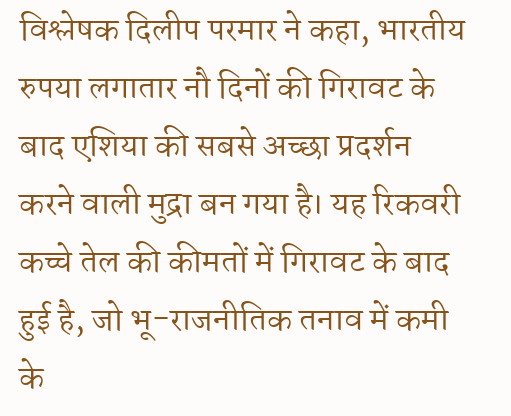विश्लेषक दिलीप परमार ने कहा, भारतीय रुपया लगातार नौ दिनों की गिरावट के बाद एशिया की सबसे अच्छा प्रदर्शन करने वाली मुद्रा बन गया है। यह रिकवरी कच्चे तेल की कीमतों में गिरावट के बाद हुई है, जो भू-राजनीतिक तनाव में कमी के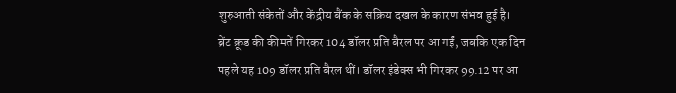शुरुआती संकेतों और केंद्रीय बैंक के सक्रिय दखल के कारण संभव हुई है।
ब्रेंट क्रूड की कीमतें गिरकर 104 डॉलर प्रति बैरल पर आ गईं, जबकि एक दिन पहले यह 109 डॉलर प्रति बैरल थीं। डॉलर इंडेक्स भी गिरकर 99.12 पर आ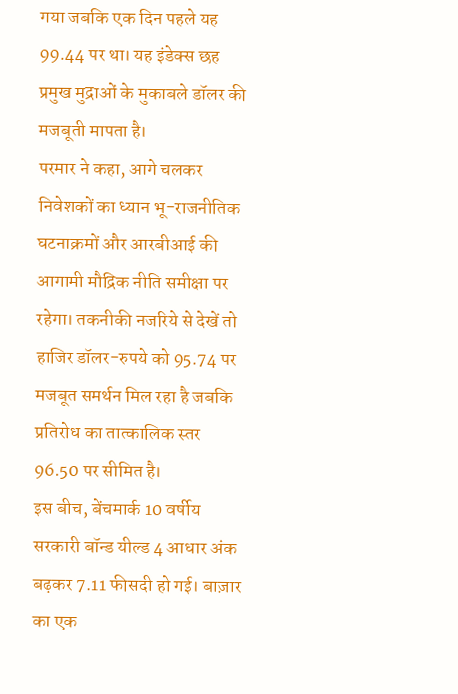गया जबकि एक दिन पहले यह 99.44 पर था। यह इंडेक्स छह प्रमुख मुद्राओं के मुकाबले डॉलर की मजबूती मापता है।
परमार ने कहा, आगे चलकर निवेशकों का ध्यान भू-राजनीतिक घटनाक्रमों और आरबीआई की आगामी मौद्रिक नीति समीक्षा पर रहेगा। तकनीकी नजरिये से देखें तो हाजिर डॉलर-रुपये को 95.74 पर मजबूत समर्थन मिल रहा है जबकि प्रतिरोध का तात्कालिक स्तर 96.50 पर सीमित है।
इस बीच, बेंचमार्क 10 वर्षीय सरकारी बॉन्ड यील्ड 4 आधार अंक बढ़कर 7.11 फीसदी हो गई। बाज़ार का एक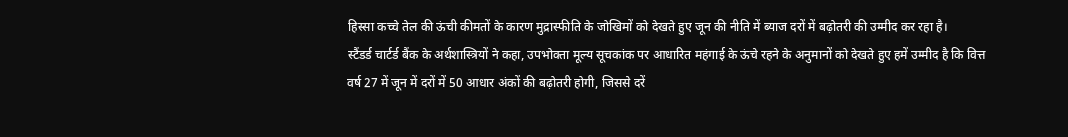हिस्सा कच्चे तेल की ऊंची कीमतों के कारण मुद्रास्फीति के जोखिमों को देखते हुए जून की नीति में ब्याज दरों में बढ़ोतरी की उम्मीद कर रहा है।
स्टैंडर्ड चार्टर्ड बैंक के अर्थशास्त्रियों ने कहा, उपभोक्ता मूल्य सूचकांक पर आधारित महंगाई के ऊंचे रहने के अनुमानों को देखते हुए हमें उम्मीद है कि वित्त वर्ष 27 में जून में दरों में 50 आधार अंकों की बढ़ोतरी होगी, जिससे दरें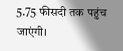5.75 फीसदी तक पहुंच जाएंगी।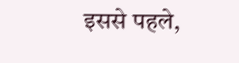इससे पहले,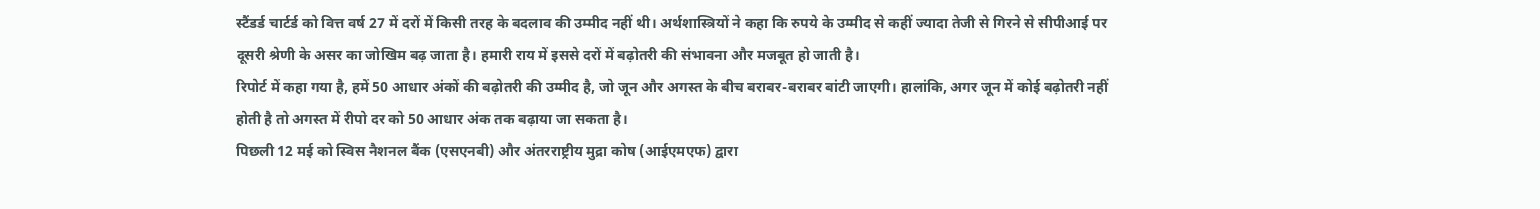स्टैंडर्ड चार्टर्ड को वित्त वर्ष 27 में दरों में किसी तरह के बदलाव की उम्मीद नहीं थी। अर्थशास्त्रियों ने कहा कि रुपये के उम्मीद से कहीं ज्यादा तेजी से गिरने से सीपीआई पर दूसरी श्रेणी के असर का जोखिम बढ़ जाता है। हमारी राय में इससे दरों में बढ़ोतरी की संभावना और मजबूत हो जाती है।
रिपोर्ट में कहा गया है, हमें 50 आधार अंकों की बढ़ोतरी की उम्मीद है, जो जून और अगस्त के बीच बराबर-बराबर बांटी जाएगी। हालांकि, अगर जून में कोई बढ़ोतरी नहीं होती है तो अगस्त में रीपो दर को 50 आधार अंक तक बढ़ाया जा सकता है।
पिछली 12 मई को स्विस नैशनल बैंक (एसएनबी) और अंतरराष्ट्रीय मुद्रा कोष (आईएमएफ) द्वारा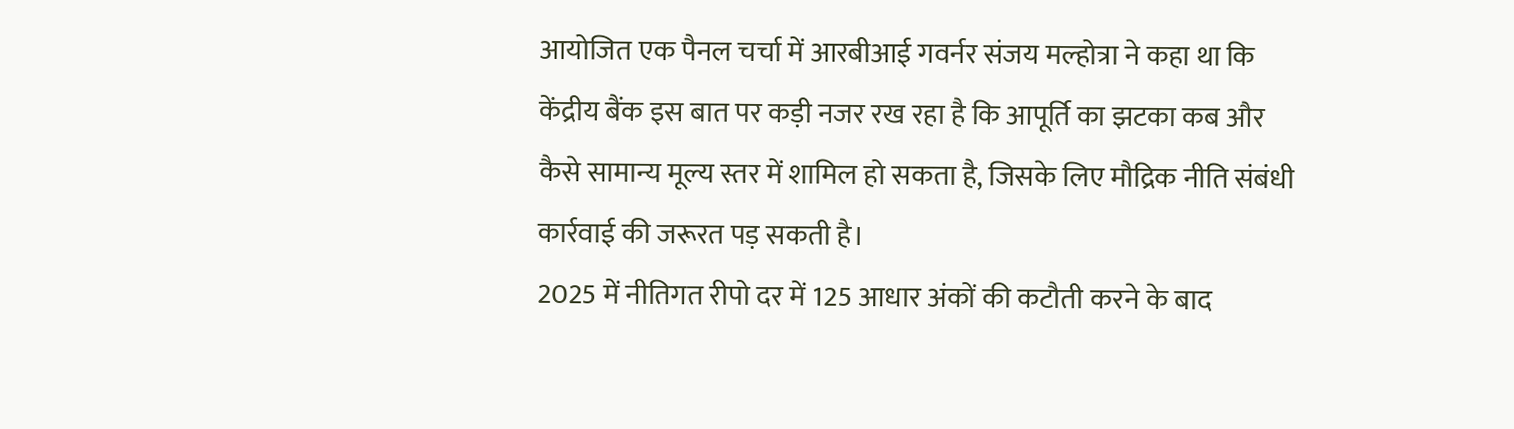आयोजित एक पैनल चर्चा में आरबीआई गवर्नर संजय मल्होत्रा ने कहा था कि केंद्रीय बैंक इस बात पर कड़ी नजर रख रहा है कि आपूर्ति का झटका कब और कैसे सामान्य मूल्य स्तर में शामिल हो सकता है, जिसके लिए मौद्रिक नीति संबंधी कार्रवाई की जरूरत पड़ सकती है।
2025 में नीतिगत रीपो दर में 125 आधार अंकों की कटौती करने के बाद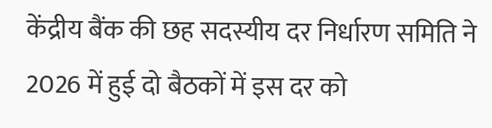केंद्रीय बैंक की छह सदस्यीय दर निर्धारण समिति ने 2026 में हुई दो बैठकों में इस दर को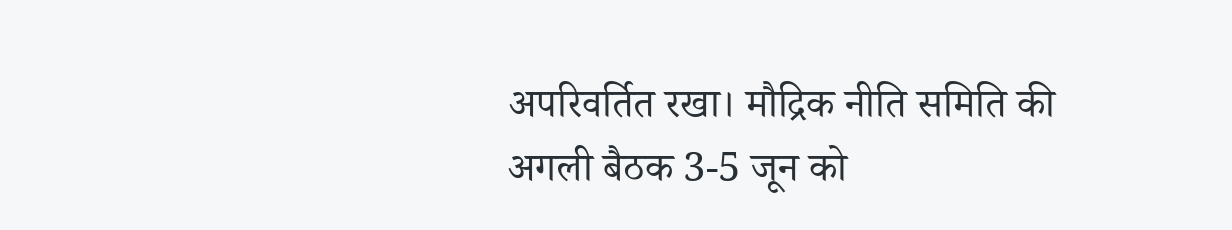अपरिवर्तित रखा। मौद्रिक नीति समिति की अगली बैठक 3-5 जून को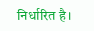निर्धारित है।